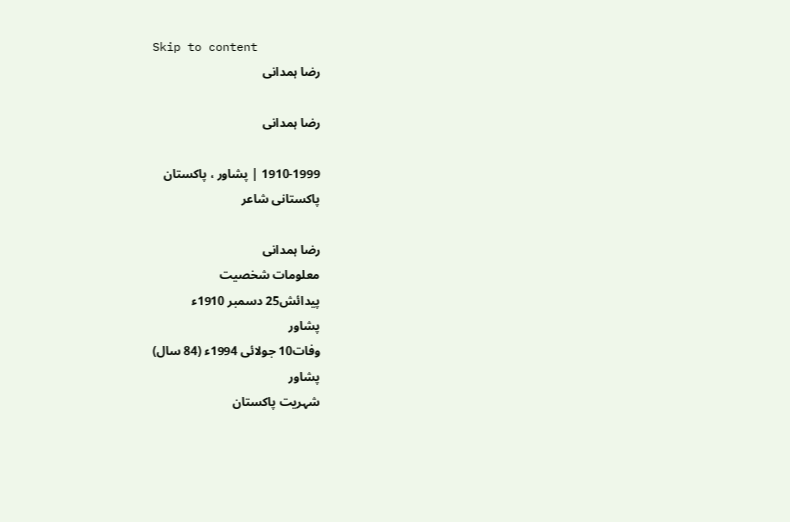Skip to content
رضا ہمدانی

رضا ہمدانی

1910-1999 | پشاور ، پاکستان
پاکستانی شاعر

رضا ہمدانی
معلومات شخصیت
پیدائش25 دسمبر 1910ء
پشاور
وفات10 جولائی 1994ء (84 سال)
پشاور
شہریت پاکستان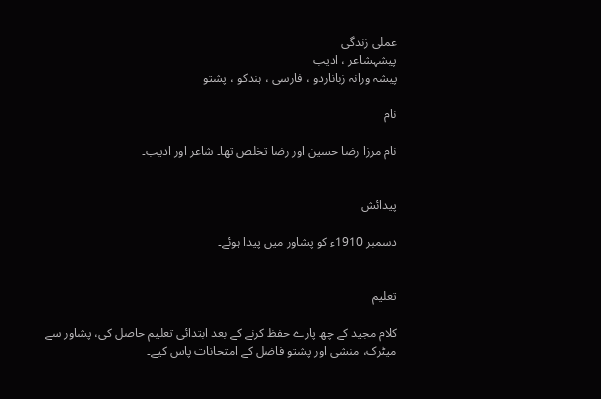عملی زندگی
پیشہشاعر ، ادیب
پیشہ ورانہ زباناردو ، فارسی ، ہندکو ، پشتو

نام

نام مرزا رضا حسین اور رضا تخلص تھا۔ شاعر اور ادیب۔


پیدائش

دسمبر 1910ء کو پشاور میں پیدا ہوئے۔


تعلیم

کلام مجید کے چھ پارے حفظ کرنے کے بعد ابتدائی تعلیم حاصل کی، پشاور سے میٹرک، منشی اور پشتو فاضل کے امتحانات پاس کیے۔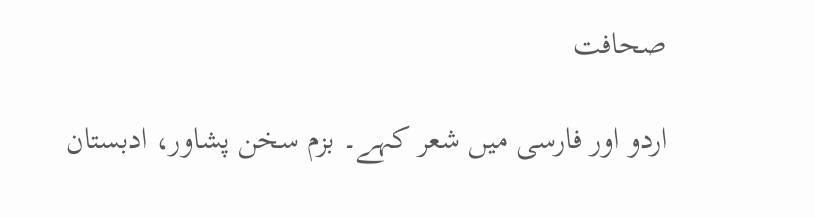صحافت

اردو اور فارسی میں شعر کہے۔ بزم سخن پشاور، ادبستان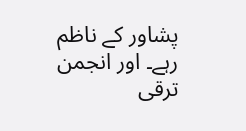پشاور کے ناظم رہے۔ اور انجمن ترقی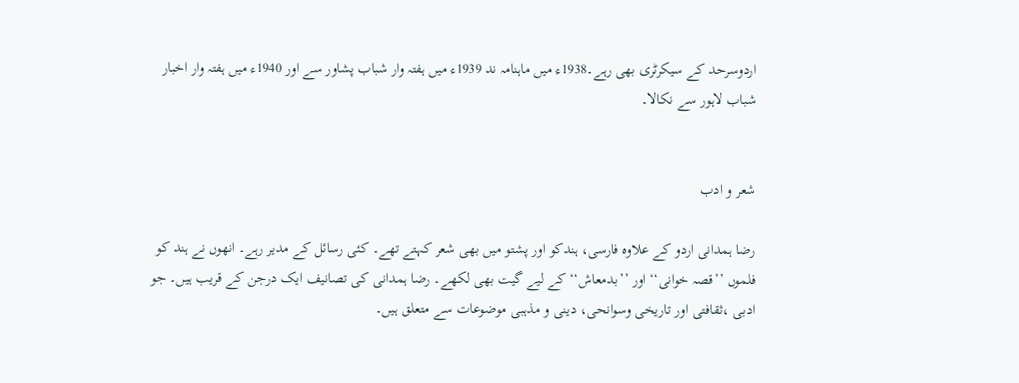اردوسرحد کے سیکرٹری بھی رہے۔1938ء میں ماہنامہ ند 1939ء میں ہفتہ وار شباب پشاور سے اور 1940ء میں ہفتہ وار اخبار شباب لاہور سے نکالا۔


شعر و ادب

رضا ہمدانی اردو کے علاوہ فارسی، ہندکو اور پشتو میں بھی شعر کہتے تھے۔ کئی رسائل کے مدیر رہے۔ انھوں نے ہند کو فلموں ’’قصہ خوانی‘‘ اور ’’بدمعاش‘‘ کے لیے گیت بھی لکھے۔ رضا ہمدانی کی تصانیف ایک درجن کے قریب ہیں۔ جو ادبی ،ثقافتی اور تاریخی وسوانحی، دینی و مذہبی موضوعات سے متعلق ہیں۔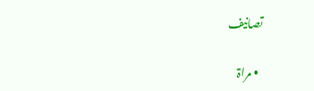تصانیف

  • مراۃ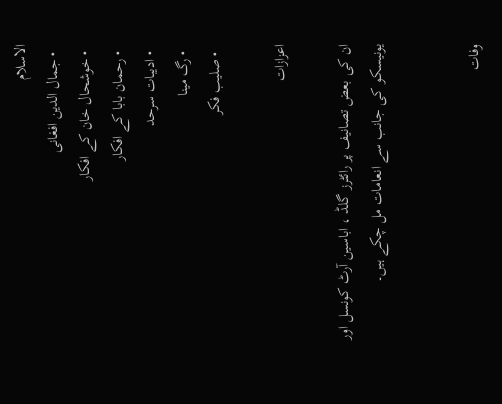الاسلام
  • جمال الدین افغانی
  • خوشحال خان کے افکار
  • رحمان بابا کے افکار
  • ادیبات سرحد
  • رگ مینا
  • صلیب فکر

اعزازات

ان کی بعض تصانیف پر رائٹرز گلڈ ، اباسین آرٹ کونسل اور یونیسکو کی جانب سے انعامات مل چکے ہیں۔


وفات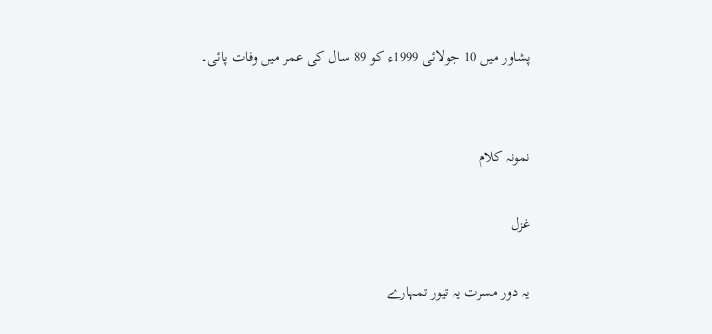پشاور میں 10 جولائی 1999ء کو 89 سال کی عمر میں وفات پائی۔


نمونہ کلام

غزل

یہ دور مسرت یہ تیور تمہارے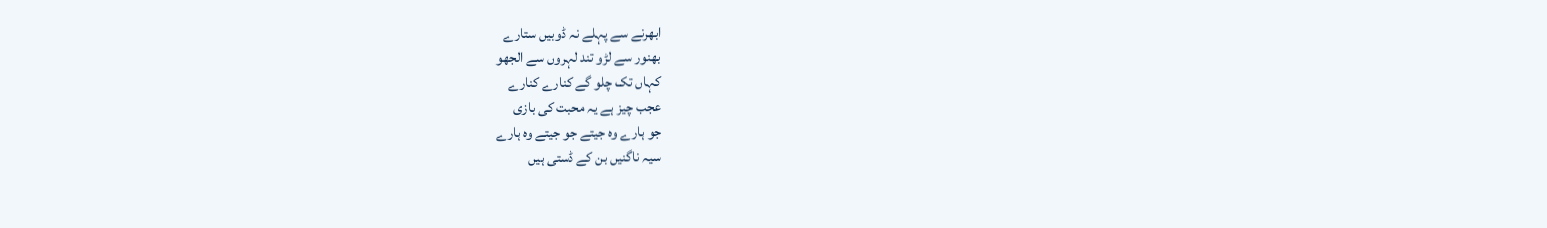ابھرنے سے پہلے نہ ڈوبیں ستارے
بھنور سے لڑو تند لہروں سے الجھو
کہاں تک چلو گے کنارے کنارے
عجب چیز ہے یہ محبت کی بازی
جو ہارے وہ جیتے جو جیتے وہ ہارے
سیہ ناگنیں بن کے ڈستی ہیں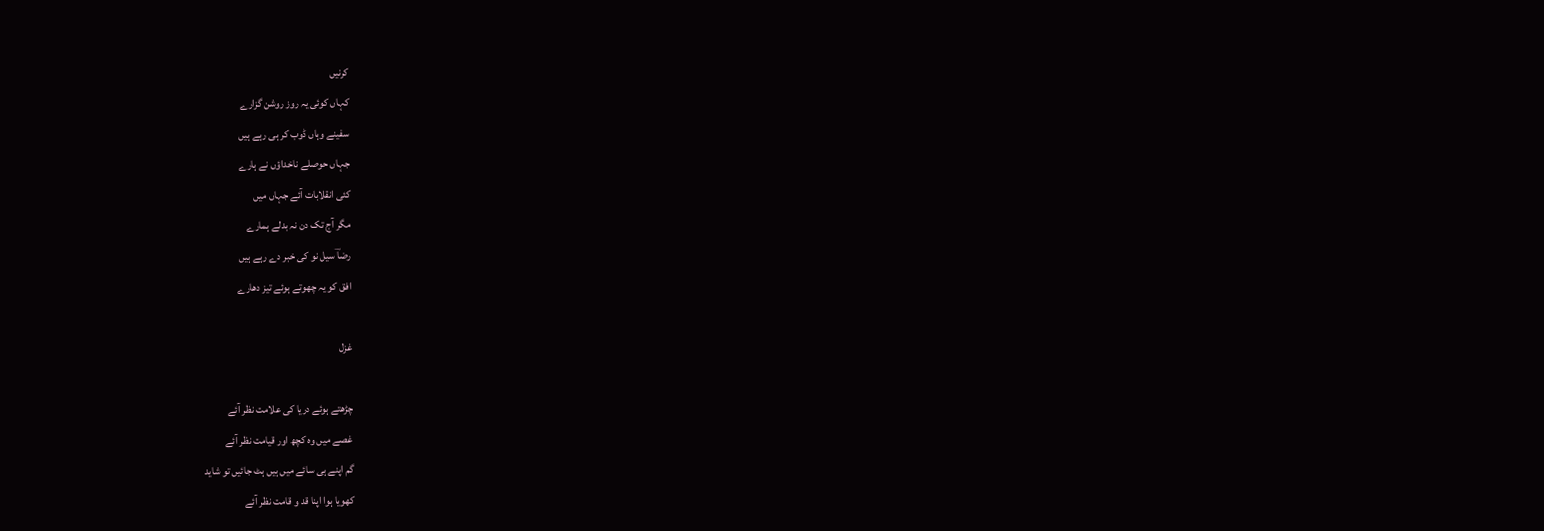کرنیں
کہاں کوئی یہ روز روشن گزارے
سفینے وہاں ڈوب کر ہی رہے ہیں
جہاں حوصلے ناخداؤں نے ہارے
کئی انقلابات آئے جہاں میں
مگر آج تک دن نہ بدلے ہمارے
رضاؔ سیل نو کی خبر دے رہے ہیں
افق کو یہ چھوتے ہوئے تیز دھارے

غزل

چڑھتے ہوئے دریا کی علامت نظر آئے
غصے میں وہ کچھ اور قیامت نظر آئے
گم اپنے ہی سائے میں ہیں ہٹ جائیں تو شاید
کھویا ہوا اپنا قد و قامت نظر آئے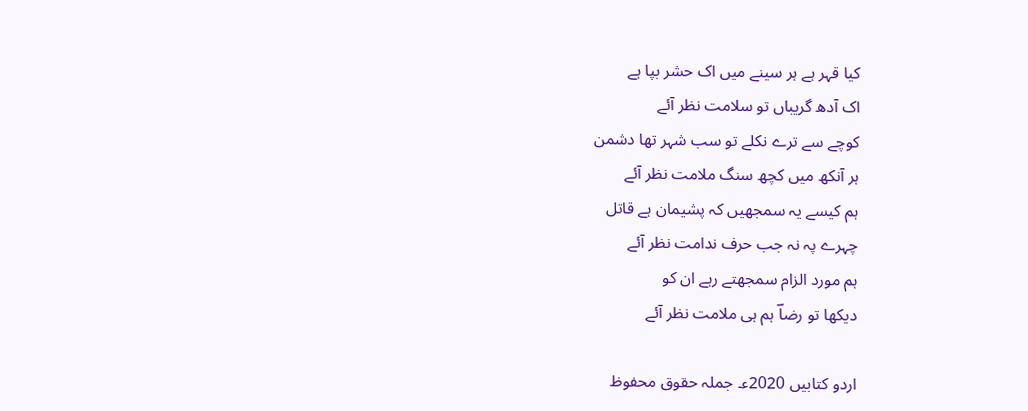کیا قہر ہے ہر سینے میں اک حشر بپا ہے
اک آدھ گریباں تو سلامت نظر آئے
کوچے سے ترے نکلے تو سب شہر تھا دشمن
ہر آنکھ میں کچھ سنگ ملامت نظر آئے
ہم کیسے یہ سمجھیں کہ پشیمان ہے قاتل
چہرے پہ نہ جب حرف ندامت نظر آئے
ہم مورد الزام سمجھتے رہے ان کو
دیکھا تو رضاؔ ہم ہی ملامت نظر آئے

اردو کتابیں 2020ء۔ جملہ حقوق محفوظ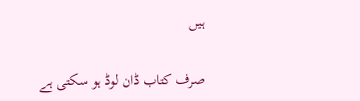ہیں

صرف کتاب ڈان لوڈ ہو سکتی ہے